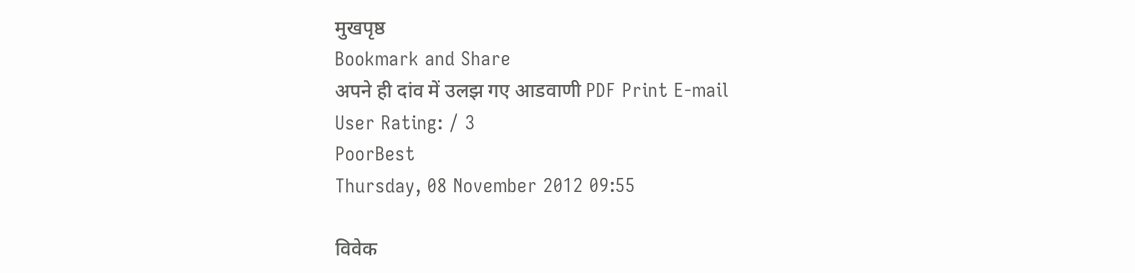मुखपृष्ठ
Bookmark and Share
अपने ही दांव में उलझ गए आडवाणी PDF Print E-mail
User Rating: / 3
PoorBest
Thursday, 08 November 2012 09:55

विवेक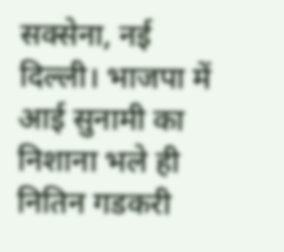सक्सेना, नई दिल्ली। भाजपा में आई सुनामी का निशाना भले ही नितिन गडकरी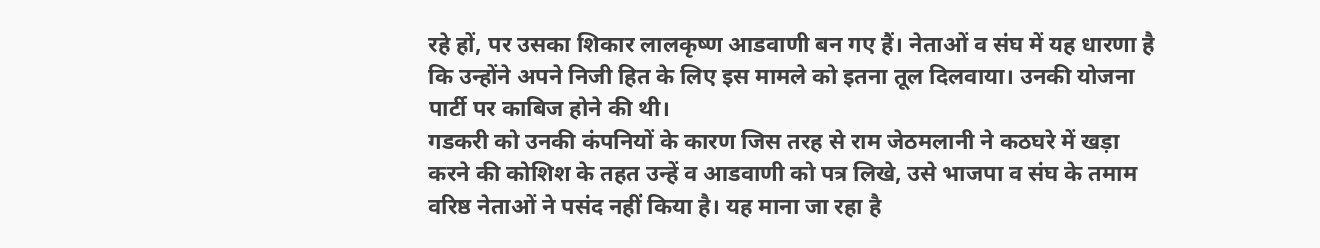रहे हों, पर उसका शिकार लालकृष्ण आडवाणी बन गए हैं। नेताओं व संघ में यह धारणा है कि उन्होंने अपने निजी हित के लिए इस मामले को इतना तूल दिलवाया। उनकी योजना पार्टी पर काबिज होने की थी।
गडकरी को उनकी कंपनियों के कारण जिस तरह से राम जेठमलानी ने कठघरे में खड़ा करने की कोशिश के तहत उन्हें व आडवाणी को पत्र लिखे, उसे भाजपा व संघ के तमाम वरिष्ठ नेताओं ने पसंद नहीं किया है। यह माना जा रहा है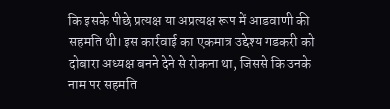कि इसके पीछे प्रत्यक्ष या अप्रत्यक्ष रूप में आडवाणी की सहमति थी। इस कार्रवाई का एकमात्र उद्देश्य गडकरी को दोबारा अध्यक्ष बनने देने से रोकना था, जिससे कि उनके नाम पर सहमति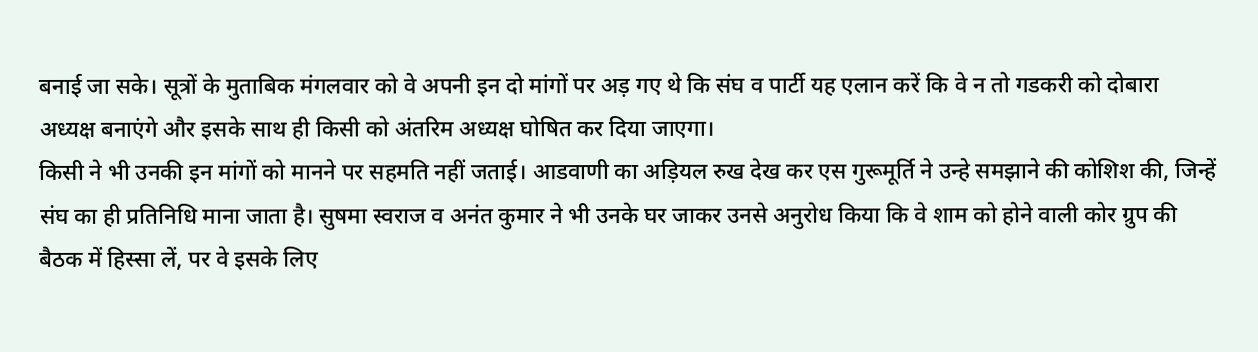बनाई जा सके। सूत्रों के मुताबिक मंगलवार को वे अपनी इन दो मांगों पर अड़ गए थे कि संघ व पार्टी यह एलान करें कि वे न तो गडकरी को दोबारा अध्यक्ष बनाएंगे और इसके साथ ही किसी को अंतरिम अध्यक्ष घोषित कर दिया जाएगा।
किसी ने भी उनकी इन मांगों को मानने पर सहमति नहीं जताई। आडवाणी का अड़ियल रुख देख कर एस गुरूमूर्ति ने उन्हे समझाने की कोशिश की, जिन्हें संघ का ही प्रतिनिधि माना जाता है। सुषमा स्वराज व अनंत कुमार ने भी उनके घर जाकर उनसे अनुरोध किया कि वे शाम को होने वाली कोर ग्रुप की बैठक में हिस्सा लें, पर वे इसके लिए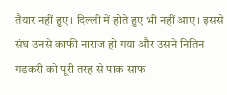तैयार नहीं हुए। दिल्ली में होते हुए भी नहीं आए। इससे संघ उनसे काफी नाराज हो गया और उसने नितिन गडकरी को पूरी तरह से पाक साफ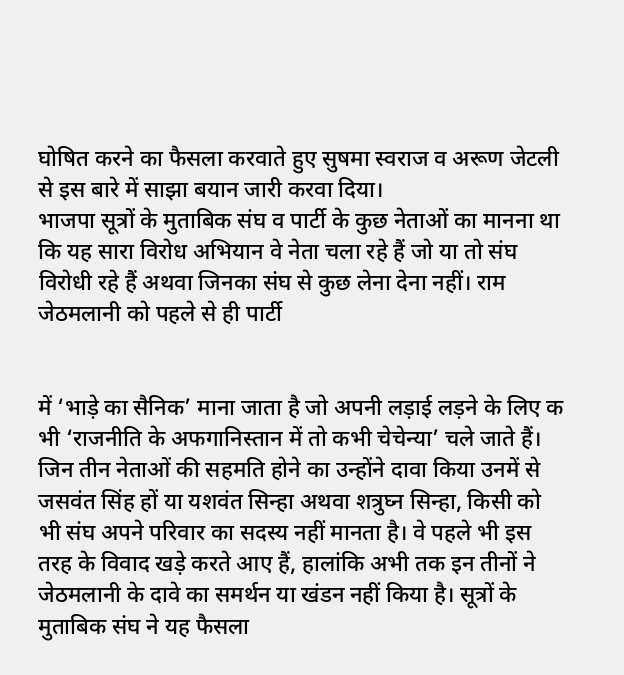घोषित करने का फैसला करवाते हुए सुषमा स्वराज व अरूण जेटली से इस बारे में साझा बयान जारी करवा दिया।
भाजपा सूत्रों के मुताबिक संघ व पार्टी के कुछ नेताओं का मानना था कि यह सारा विरोध अभियान वे नेता चला रहे हैं जो या तो संघ विरोधी रहे हैं अथवा जिनका संघ से कुछ लेना देना नहीं। राम जेठमलानी को पहले से ही पार्टी


में ‘भाड़े का सैनिक’ माना जाता है जो अपनी लड़ाई लड़ने के लिए क भी ‘राजनीति के अफगानिस्तान में तो कभी चेचेन्या’ चले जाते हैं। जिन तीन नेताओं की सहमति होने का उन्होंने दावा किया उनमें से जसवंत सिंह हों या यशवंत सिन्हा अथवा शत्रुघ्न सिन्हा, किसी को भी संघ अपने परिवार का सदस्य नहीं मानता है। वे पहले भी इस तरह के विवाद खड़े करते आए हैं, हालांकि अभी तक इन तीनों ने जेठमलानी के दावे का समर्थन या खंडन नहीं किया है। सूत्रों के मुताबिक संघ ने यह फैसला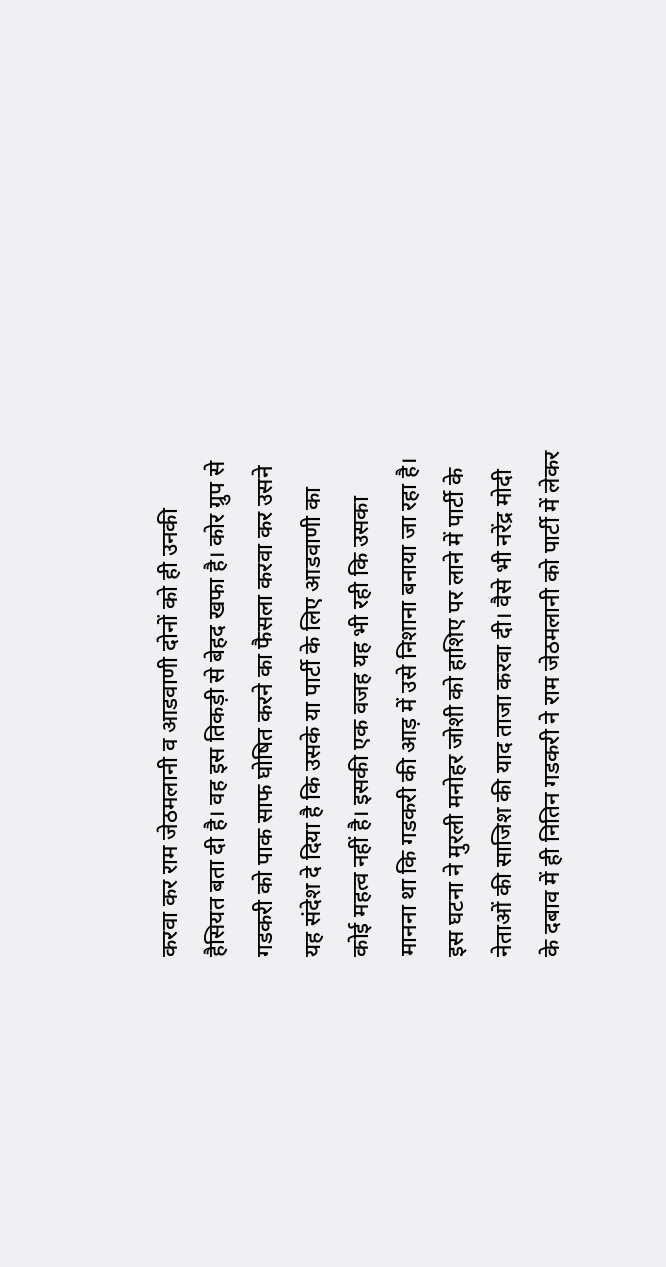करवा कर राम जेठमलानी व आडवाणी दोनों को ही उनकी हैसियत बता दी है। वह इस तिकड़ी से बेहद खफा है। कोर ग्रुप से गडकरी को पाक साफ घोषित करने का फैसला करवा कर उसने यह संदेश दे दिया है कि उसके या पार्टी के लिए आडवाणी का कोई महत्व नहीं है। इसकी एक वजह यह भी रही कि उसका मानना था कि गडकरी की आड़ में उसे निशाना बनाया जा रहा है। इस घटना ने मुरली मनोहर जोशी को हाशिए पर लाने में पार्टी के नेताओं की साजिश की याद ताजा करवा दी। वैसे भी नरेंद्र मोदी के दबाव में ही नितिन गडकरी ने राम जेठमलानी को पार्टी में लेकर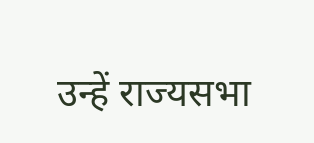उन्हें राज्यसभा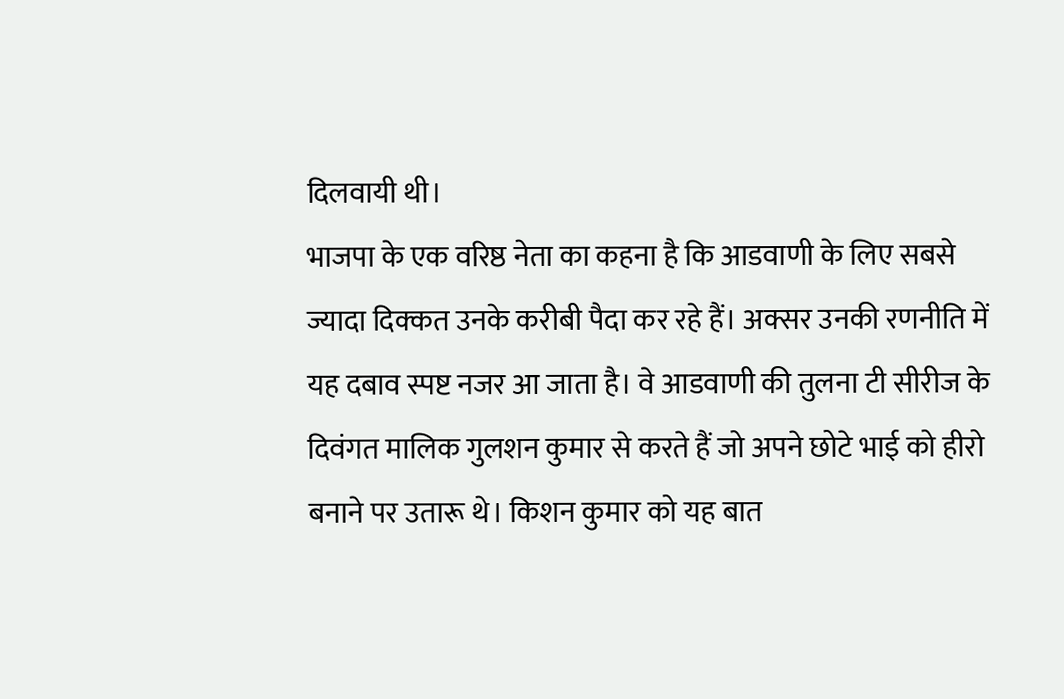दिलवायी थी।
भाजपा के एक वरिष्ठ नेता का कहना है कि आडवाणी के लिए सबसे ज्यादा दिक्कत उनके करीबी पैदा कर रहे हैं। अक्सर उनकी रणनीति में यह दबाव स्पष्ट नजर आ जाता है। वे आडवाणी की तुलना टी सीरीज के दिवंगत मालिक गुलशन कुमार से करते हैं जो अपने छोटे भाई को हीरो बनाने पर उतारू थे। किशन कुमार को यह बात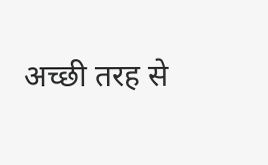अच्छी तरह से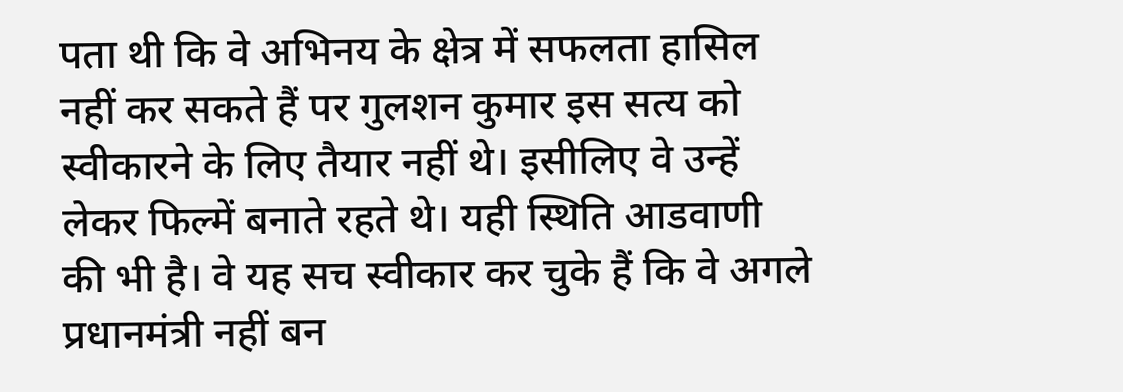पता थी कि वे अभिनय के क्षेत्र में सफलता हासिल नहीं कर सकते हैं पर गुलशन कुमार इस सत्य को स्वीकारने के लिए तैयार नहीं थे। इसीलिए वे उन्हें लेकर फिल्में बनाते रहते थे। यही स्थिति आडवाणी की भी है। वे यह सच स्वीकार कर चुके हैं कि वे अगले प्रधानमंत्री नहीं बन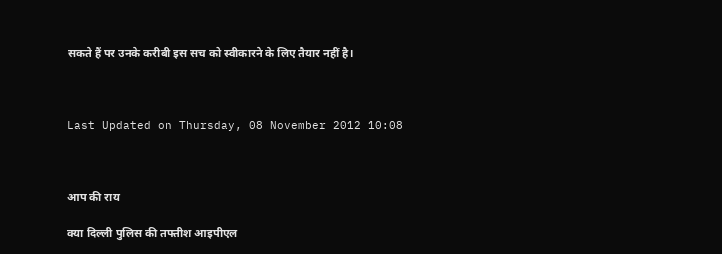सकते हैं पर उनके करीबी इस सच को स्वीकारने के लिए तैयार नहीं है।



Last Updated on Thursday, 08 November 2012 10:08



आप की राय

क्या दिल्ली पुलिस की तफ्तीश आइपीएल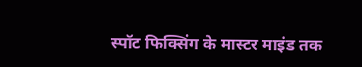स्पॉट फिक्सिंग के मास्टर माइंड तक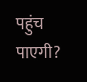पहुंच पाएगी?